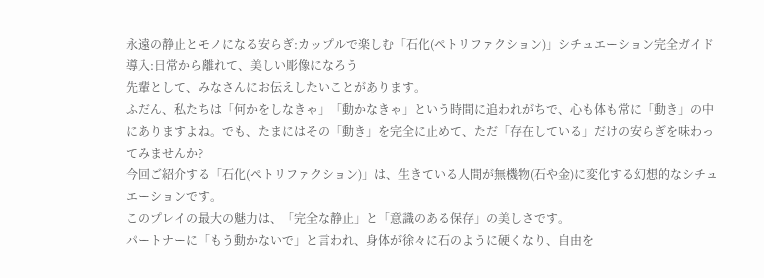永遠の静止とモノになる安らぎ:カップルで楽しむ「石化(ペトリファクション)」シチュエーション完全ガイド
導入:日常から離れて、美しい彫像になろう
先輩として、みなさんにお伝えしたいことがあります。
ふだん、私たちは「何かをしなきゃ」「動かなきゃ」という時間に追われがちで、心も体も常に「動き」の中にありますよね。でも、たまにはその「動き」を完全に止めて、ただ「存在している」だけの安らぎを味わってみませんか?
今回ご紹介する「石化(ペトリファクション)」は、生きている人間が無機物(石や金)に変化する幻想的なシチュエーションです。
このプレイの最大の魅力は、「完全な静止」と「意識のある保存」の美しさです。
パートナーに「もう動かないで」と言われ、身体が徐々に石のように硬くなり、自由を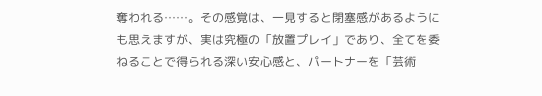奪われる……。その感覚は、一見すると閉塞感があるようにも思えますが、実は究極の「放置プレイ」であり、全てを委ねることで得られる深い安心感と、パートナーを「芸術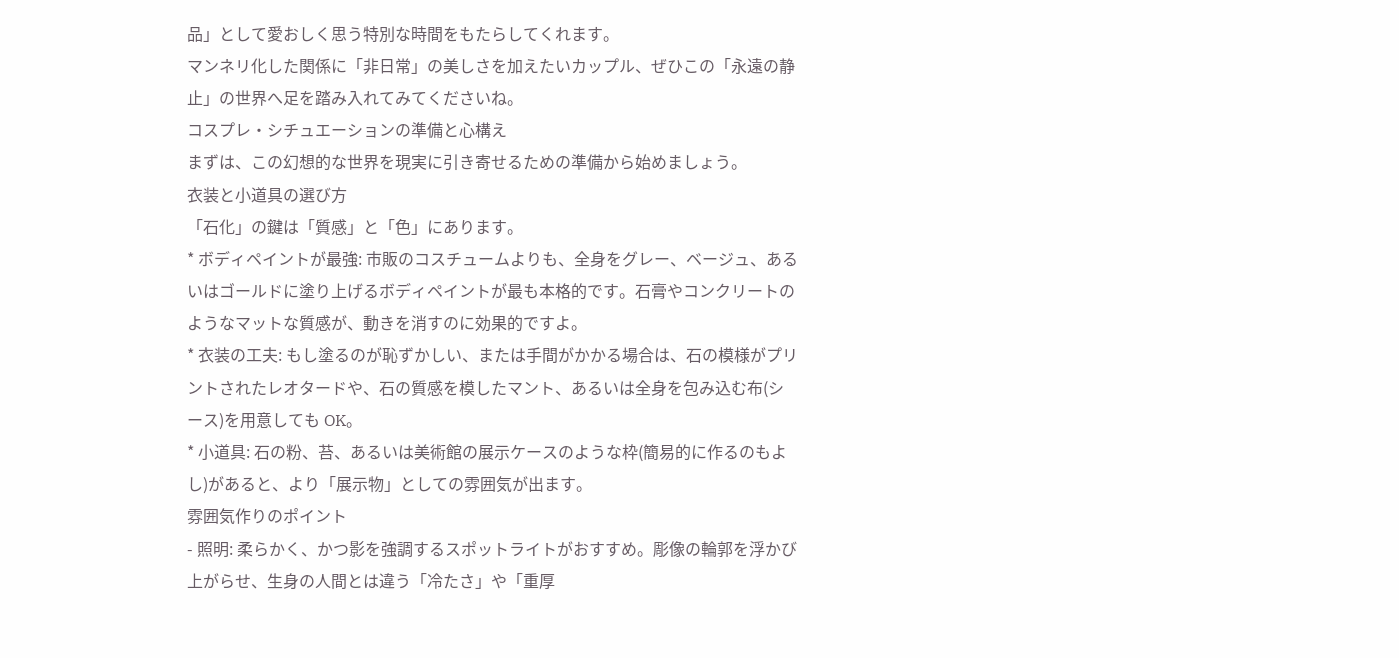品」として愛おしく思う特別な時間をもたらしてくれます。
マンネリ化した関係に「非日常」の美しさを加えたいカップル、ぜひこの「永遠の静止」の世界へ足を踏み入れてみてくださいね。
コスプレ・シチュエーションの準備と心構え
まずは、この幻想的な世界を現実に引き寄せるための準備から始めましょう。
衣装と小道具の選び方
「石化」の鍵は「質感」と「色」にあります。
* ボディペイントが最強: 市販のコスチュームよりも、全身をグレー、ベージュ、あるいはゴールドに塗り上げるボディペイントが最も本格的です。石膏やコンクリートのようなマットな質感が、動きを消すのに効果的ですよ。
* 衣装の工夫: もし塗るのが恥ずかしい、または手間がかかる場合は、石の模様がプリントされたレオタードや、石の質感を模したマント、あるいは全身を包み込む布(シース)を用意しても OK。
* 小道具: 石の粉、苔、あるいは美術館の展示ケースのような枠(簡易的に作るのもよし)があると、より「展示物」としての雰囲気が出ます。
雰囲気作りのポイント
- 照明: 柔らかく、かつ影を強調するスポットライトがおすすめ。彫像の輪郭を浮かび上がらせ、生身の人間とは違う「冷たさ」や「重厚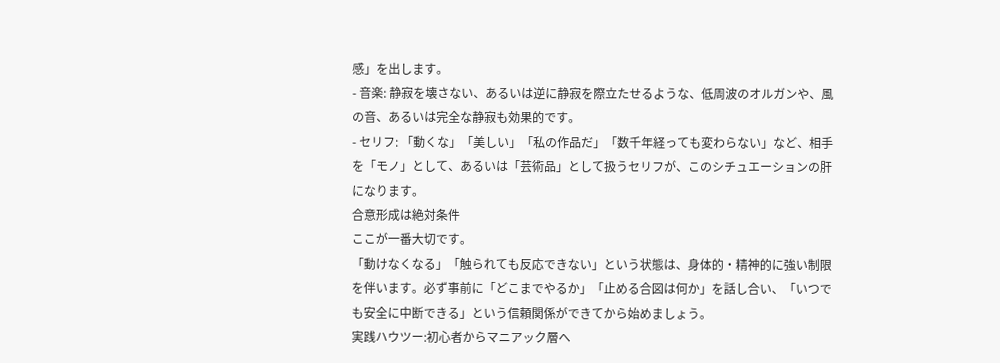感」を出します。
- 音楽: 静寂を壊さない、あるいは逆に静寂を際立たせるような、低周波のオルガンや、風の音、あるいは完全な静寂も効果的です。
- セリフ: 「動くな」「美しい」「私の作品だ」「数千年経っても変わらない」など、相手を「モノ」として、あるいは「芸術品」として扱うセリフが、このシチュエーションの肝になります。
合意形成は絶対条件
ここが一番大切です。
「動けなくなる」「触られても反応できない」という状態は、身体的・精神的に強い制限を伴います。必ず事前に「どこまでやるか」「止める合図は何か」を話し合い、「いつでも安全に中断できる」という信頼関係ができてから始めましょう。
実践ハウツー:初心者からマニアック層へ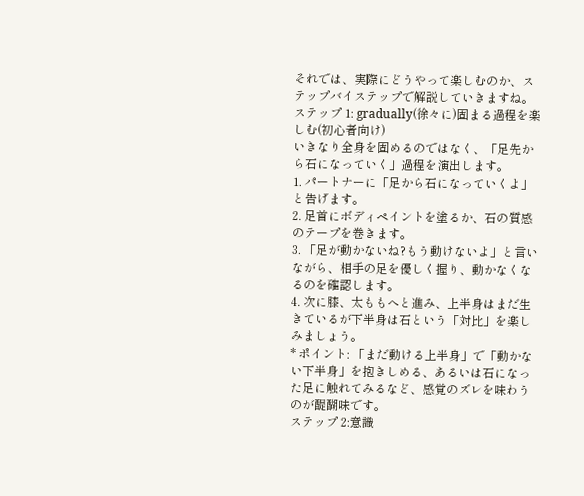それでは、実際にどうやって楽しむのか、ステップバイステップで解説していきますね。
ステップ 1: gradually(徐々に)固まる過程を楽しむ(初心者向け)
いきなり全身を固めるのではなく、「足先から石になっていく」過程を演出します。
1. パートナーに「足から石になっていくよ」と告げます。
2. 足首にボディペイントを塗るか、石の質感のテープを巻きます。
3. 「足が動かないね?もう動けないよ」と言いながら、相手の足を優しく握り、動かなくなるのを確認します。
4. 次に膝、太ももへと進み、上半身はまだ生きているが下半身は石という「対比」を楽しみましょう。
* ポイント: 「まだ動ける上半身」で「動かない下半身」を抱きしめる、あるいは石になった足に触れてみるなど、感覚のズレを味わうのが醍醐味です。
ステップ 2:意識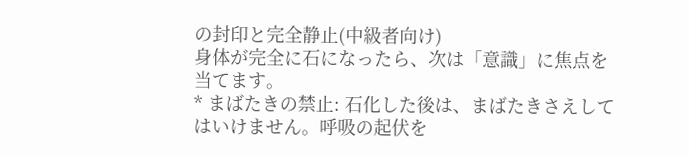の封印と完全静止(中級者向け)
身体が完全に石になったら、次は「意識」に焦点を当てます。
* まばたきの禁止: 石化した後は、まばたきさえしてはいけません。呼吸の起伏を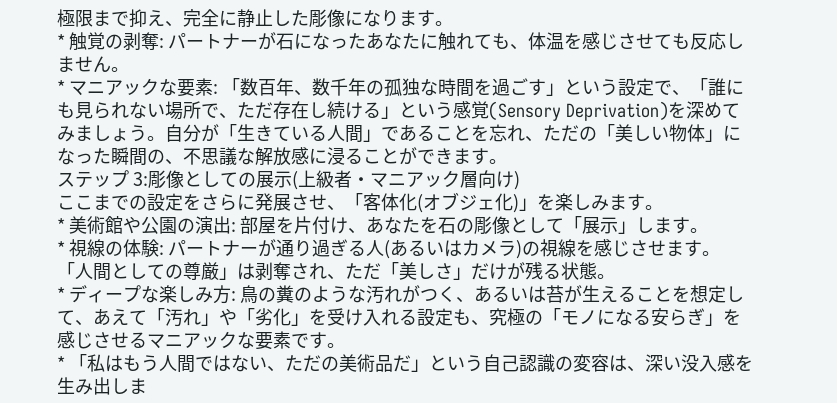極限まで抑え、完全に静止した彫像になります。
* 触覚の剥奪: パートナーが石になったあなたに触れても、体温を感じさせても反応しません。
* マニアックな要素: 「数百年、数千年の孤独な時間を過ごす」という設定で、「誰にも見られない場所で、ただ存在し続ける」という感覚(Sensory Deprivation)を深めてみましょう。自分が「生きている人間」であることを忘れ、ただの「美しい物体」になった瞬間の、不思議な解放感に浸ることができます。
ステップ 3:彫像としての展示(上級者・マニアック層向け)
ここまでの設定をさらに発展させ、「客体化(オブジェ化)」を楽しみます。
* 美術館や公園の演出: 部屋を片付け、あなたを石の彫像として「展示」します。
* 視線の体験: パートナーが通り過ぎる人(あるいはカメラ)の視線を感じさせます。「人間としての尊厳」は剥奪され、ただ「美しさ」だけが残る状態。
* ディープな楽しみ方: 鳥の糞のような汚れがつく、あるいは苔が生えることを想定して、あえて「汚れ」や「劣化」を受け入れる設定も、究極の「モノになる安らぎ」を感じさせるマニアックな要素です。
* 「私はもう人間ではない、ただの美術品だ」という自己認識の変容は、深い没入感を生み出しま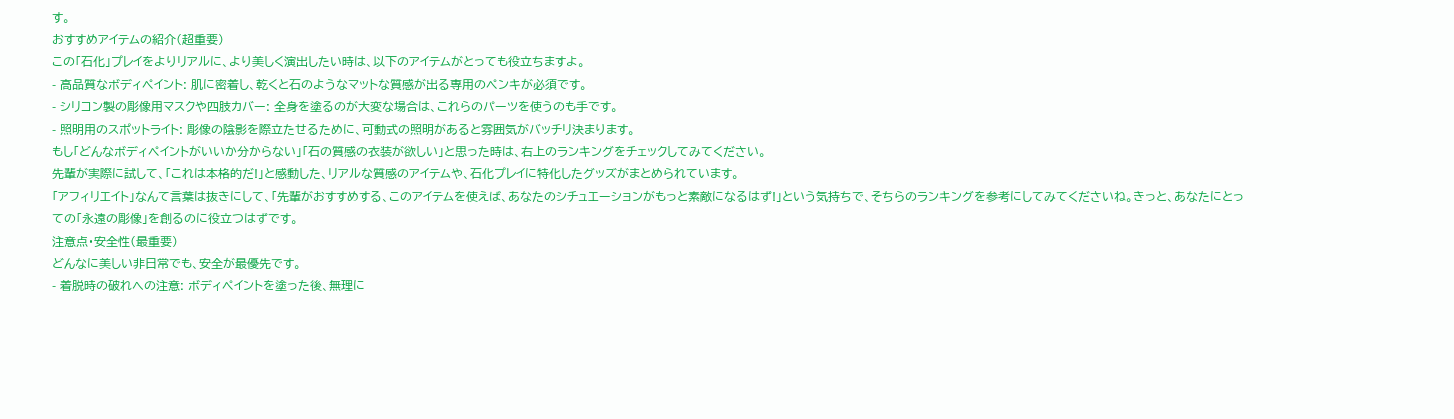す。
おすすめアイテムの紹介(超重要)
この「石化」プレイをよりリアルに、より美しく演出したい時は、以下のアイテムがとっても役立ちますよ。
- 高品質なボディペイント: 肌に密着し、乾くと石のようなマットな質感が出る専用のペンキが必須です。
- シリコン製の彫像用マスクや四肢カバー: 全身を塗るのが大変な場合は、これらのパーツを使うのも手です。
- 照明用のスポットライト: 彫像の陰影を際立たせるために、可動式の照明があると雰囲気がバッチリ決まります。
もし「どんなボディペイントがいいか分からない」「石の質感の衣装が欲しい」と思った時は、右上のランキングをチェックしてみてください。
先輩が実際に試して、「これは本格的だ!」と感動した、リアルな質感のアイテムや、石化プレイに特化したグッズがまとめられています。
「アフィリエイト」なんて言葉は抜きにして、「先輩がおすすめする、このアイテムを使えば、あなたのシチュエーションがもっと素敵になるはず!」という気持ちで、そちらのランキングを参考にしてみてくださいね。きっと、あなたにとっての「永遠の彫像」を創るのに役立つはずです。
注意点・安全性(最重要)
どんなに美しい非日常でも、安全が最優先です。
- 着脱時の破れへの注意: ボディペイントを塗った後、無理に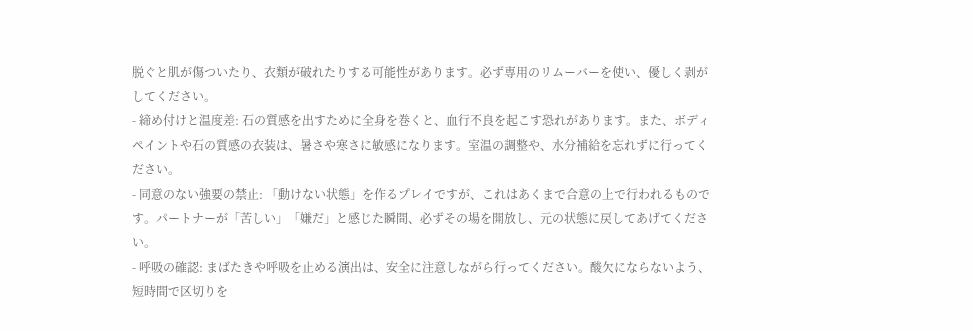脱ぐと肌が傷ついたり、衣類が破れたりする可能性があります。必ず専用のリムーバーを使い、優しく剥がしてください。
- 締め付けと温度差: 石の質感を出すために全身を巻くと、血行不良を起こす恐れがあります。また、ボディペイントや石の質感の衣装は、暑さや寒さに敏感になります。室温の調整や、水分補給を忘れずに行ってください。
- 同意のない強要の禁止: 「動けない状態」を作るプレイですが、これはあくまで合意の上で行われるものです。パートナーが「苦しい」「嫌だ」と感じた瞬間、必ずその場を開放し、元の状態に戻してあげてください。
- 呼吸の確認: まばたきや呼吸を止める演出は、安全に注意しながら行ってください。酸欠にならないよう、短時間で区切りを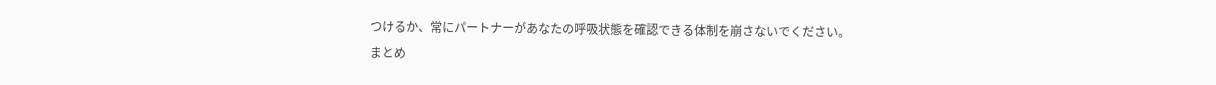つけるか、常にパートナーがあなたの呼吸状態を確認できる体制を崩さないでください。
まとめ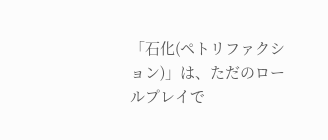「石化(ペトリファクション)」は、ただのロールプレイで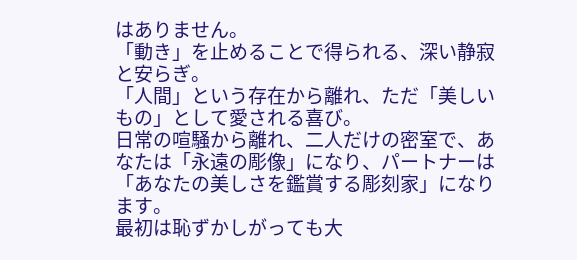はありません。
「動き」を止めることで得られる、深い静寂と安らぎ。
「人間」という存在から離れ、ただ「美しいもの」として愛される喜び。
日常の喧騒から離れ、二人だけの密室で、あなたは「永遠の彫像」になり、パートナーは「あなたの美しさを鑑賞する彫刻家」になります。
最初は恥ずかしがっても大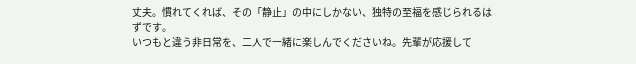丈夫。慣れてくれば、その「静止」の中にしかない、独特の至福を感じられるはずです。
いつもと違う非日常を、二人で一緒に楽しんでくださいね。先輩が応援して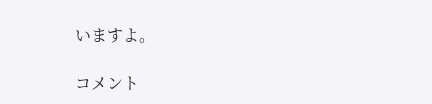いますよ。

コメント